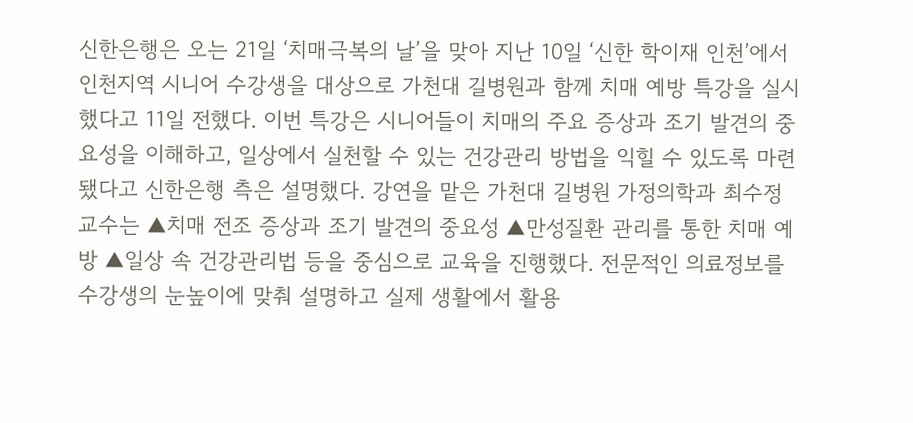신한은행은 오는 21일 ‘치매극복의 날’을 맞아 지난 10일 ‘신한 학이재 인천’에서 인천지역 시니어 수강생을 대상으로 가천대 길병원과 함께 치매 예방 특강을 실시했다고 11일 전했다. 이번 특강은 시니어들이 치매의 주요 증상과 조기 발견의 중요성을 이해하고, 일상에서 실천할 수 있는 건강관리 방법을 익힐 수 있도록 마련됐다고 신한은행 측은 설명했다. 강연을 맡은 가천대 길병원 가정의학과 최수정 교수는 ▲치매 전조 증상과 조기 발견의 중요성 ▲만성질환 관리를 통한 치매 예방 ▲일상 속 건강관리법 등을 중심으로 교육을 진행했다. 전문적인 의료정보를 수강생의 눈높이에 맞춰 설명하고 실제 생활에서 활용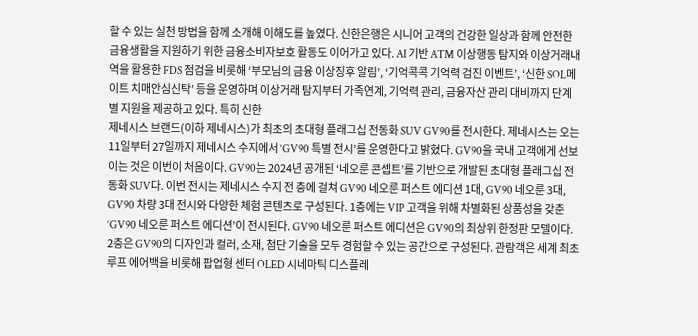할 수 있는 실천 방법을 함께 소개해 이해도를 높였다. 신한은행은 시니어 고객의 건강한 일상과 함께 안전한 금융생활을 지원하기 위한 금융소비자보호 활동도 이어가고 있다. AI 기반 ATM 이상행동 탐지와 이상거래내역을 활용한 FDS 점검을 비롯해 ‘부모님의 금융 이상징후 알림’, ‘기억콕콕 기억력 검진 이벤트’, ‘신한 SOL메이트 치매안심신탁’ 등을 운영하며 이상거래 탐지부터 가족연계, 기억력 관리, 금융자산 관리 대비까지 단계별 지원을 제공하고 있다. 특히 신한
제네시스 브랜드(이하 제네시스)가 최초의 초대형 플래그십 전동화 SUV GV90를 전시한다. 제네시스는 오는 11일부터 27일까지 제네시스 수지에서 ‘GV90 특별 전시’를 운영한다고 밝혔다. GV90을 국내 고객에게 선보이는 것은 이번이 처음이다. GV90는 2024년 공개된 ‘네오룬 콘셉트’를 기반으로 개발된 초대형 플래그십 전동화 SUV다. 이번 전시는 제네시스 수지 전 층에 걸쳐 GV90 네오룬 퍼스트 에디션 1대, GV90 네오룬 3대, GV90 차량 3대 전시와 다양한 체험 콘텐츠로 구성된다. 1층에는 VIP 고객을 위해 차별화된 상품성을 갖춘 ‘GV90 네오룬 퍼스트 에디션’이 전시된다. GV90 네오룬 퍼스트 에디션은 GV90의 최상위 한정판 모델이다. 2층은 GV90의 디자인과 컬러, 소재, 첨단 기술을 모두 경험할 수 있는 공간으로 구성된다. 관람객은 세계 최초 루프 에어백을 비롯해 팝업형 센터 OLED 시네마틱 디스플레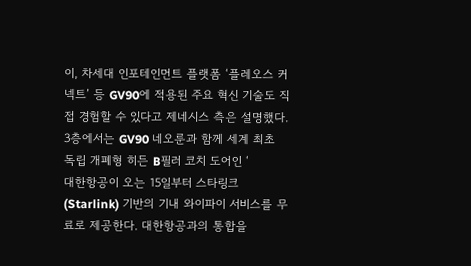이, 차세대 인포테인먼트 플랫폼 ‘플레오스 커넥트’ 등 GV90에 적용된 주요 혁신 기술도 직접 경험할 수 있다고 제네시스 측은 설명했다. 3층에서는 GV90 네오룬과 함께 세계 최초 독립 개폐형 히든 B필러 코치 도어인 ‘
대한항공이 오는 15일부터 스타링크(Starlink) 기반의 기내 와이파이 서비스를 무료로 제공한다. 대한항공과의 통합을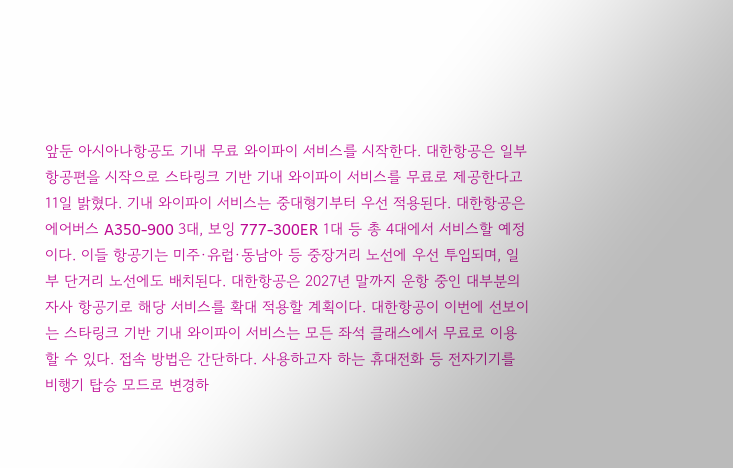앞둔 아시아나항공도 기내 무료 와이파이 서비스를 시작한다. 대한항공은 일부 항공편을 시작으로 스타링크 기반 기내 와이파이 서비스를 무료로 제공한다고 11일 밝혔다. 기내 와이파이 서비스는 중대형기부터 우선 적용된다. 대한항공은 에어버스 A350-900 3대, 보잉 777-300ER 1대 등 총 4대에서 서비스할 예정이다. 이들 항공기는 미주·유럽·동남아 등 중장거리 노선에 우선 투입되며, 일부 단거리 노선에도 배치된다. 대한항공은 2027년 말까지 운항 중인 대부분의 자사 항공기로 해당 서비스를 확대 적용할 계획이다. 대한항공이 이번에 선보이는 스타링크 기반 기내 와이파이 서비스는 모든 좌석 클래스에서 무료로 이용할 수 있다. 접속 방법은 간단하다. 사용하고자 하는 휴대전화 등 전자기기를 비행기 탑승 모드로 변경하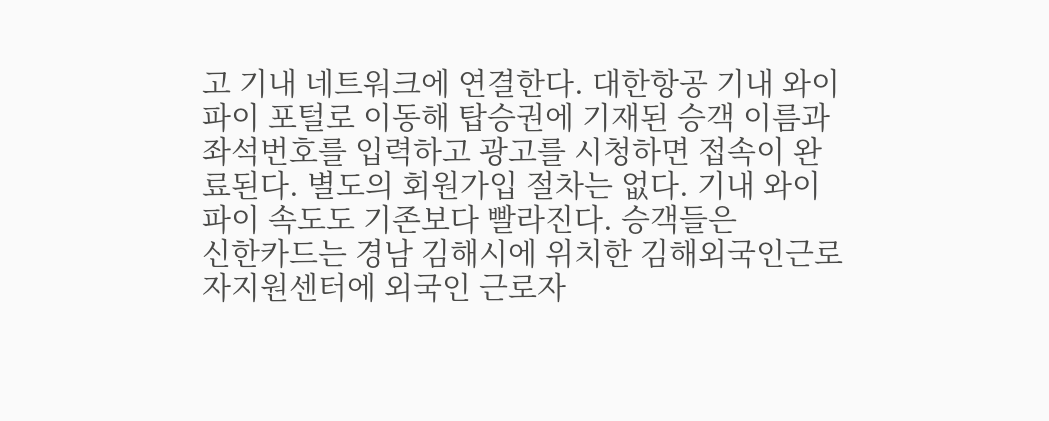고 기내 네트워크에 연결한다. 대한항공 기내 와이파이 포털로 이동해 탑승권에 기재된 승객 이름과 좌석번호를 입력하고 광고를 시청하면 접속이 완료된다. 별도의 회원가입 절차는 없다. 기내 와이파이 속도도 기존보다 빨라진다. 승객들은
신한카드는 경남 김해시에 위치한 김해외국인근로자지원센터에 외국인 근로자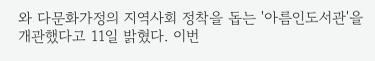와 다문화가정의 지역사회 정착을 돕는 '아름인도서관'을 개관했다고 11일 밝혔다. 이번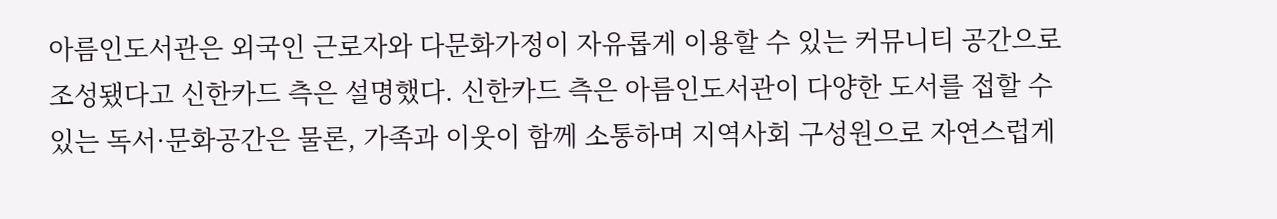아름인도서관은 외국인 근로자와 다문화가정이 자유롭게 이용할 수 있는 커뮤니티 공간으로 조성됐다고 신한카드 측은 설명했다. 신한카드 측은 아름인도서관이 다양한 도서를 접할 수 있는 독서·문화공간은 물론, 가족과 이웃이 함께 소통하며 지역사회 구성원으로 자연스럽게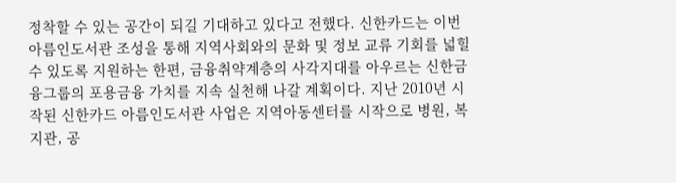정착할 수 있는 공간이 되길 기대하고 있다고 전했다. 신한카드는 이번 아름인도서관 조성을 통해 지역사회와의 문화 및 정보 교류 기회를 넓힐 수 있도록 지원하는 한편, 금융취약계층의 사각지대를 아우르는 신한금융그룹의 포용금융 가치를 지속 실천해 나갈 계획이다. 지난 2010년 시작된 신한카드 아름인도서관 사업은 지역아동센터를 시작으로 병원, 복지관, 공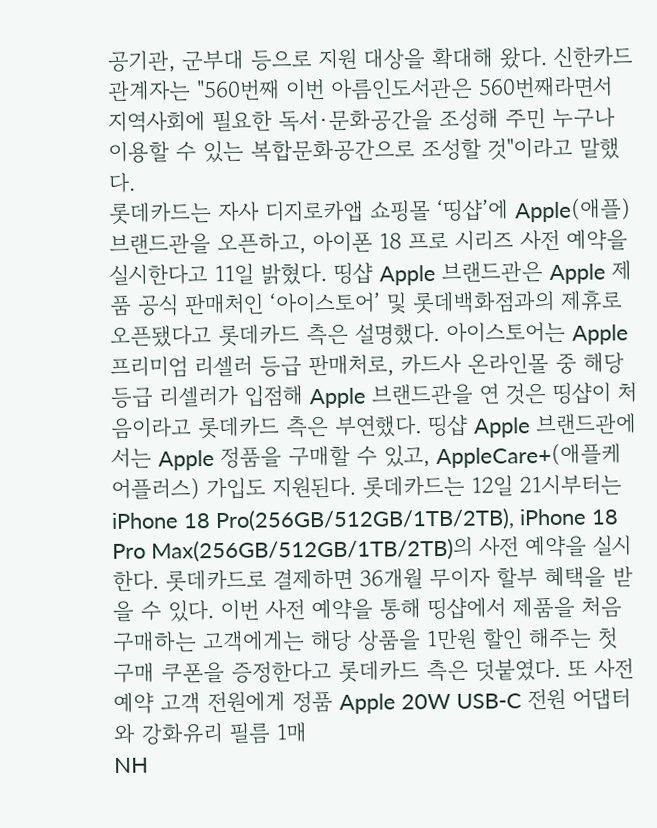공기관, 군부대 등으로 지원 대상을 확대해 왔다. 신한카드 관계자는 "560번째 이번 아름인도서관은 560번째라면서 지역사회에 필요한 독서·문화공간을 조성해 주민 누구나 이용할 수 있는 복합문화공간으로 조성할 것"이라고 말했다.
롯데카드는 자사 디지로카앱 쇼핑몰 ‘띵샵’에 Apple(애플) 브랜드관을 오픈하고, 아이폰 18 프로 시리즈 사전 예약을 실시한다고 11일 밝혔다. 띵샵 Apple 브랜드관은 Apple 제품 공식 판매처인 ‘아이스토어’ 및 롯데백화점과의 제휴로 오픈됐다고 롯데카드 측은 설명했다. 아이스토어는 Apple 프리미엄 리셀러 등급 판매처로, 카드사 온라인몰 중 해당 등급 리셀러가 입점해 Apple 브랜드관을 연 것은 띵샵이 처음이라고 롯데카드 측은 부연했다. 띵샵 Apple 브랜드관에서는 Apple 정품을 구매할 수 있고, AppleCare+(애플케어플러스) 가입도 지원된다. 롯데카드는 12일 21시부터는 iPhone 18 Pro(256GB/512GB/1TB/2TB), iPhone 18 Pro Max(256GB/512GB/1TB/2TB)의 사전 예약을 실시한다. 롯데카드로 결제하면 36개월 무이자 할부 혜택을 받을 수 있다. 이번 사전 예약을 통해 띵샵에서 제품을 처음 구매하는 고객에게는 해당 상품을 1만원 할인 해주는 첫 구매 쿠폰을 증정한다고 롯데카드 측은 덧붙였다. 또 사전 예약 고객 전원에게 정품 Apple 20W USB-C 전원 어댑터와 강화유리 필름 1매
NH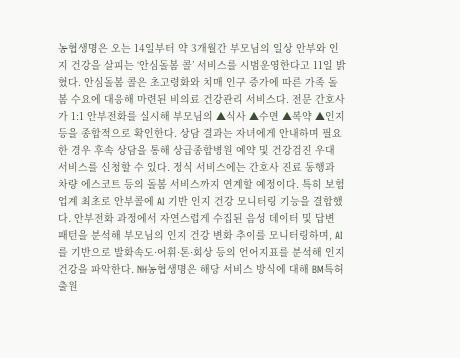농협생명은 오는 14일부터 약 3개월간 부모님의 일상 안부와 인지 건강을 살피는 ‘안심돌봄 콜’ 서비스를 시범운영한다고 11일 밝혔다. 안심돌봄 콜은 초고령화와 치매 인구 증가에 따른 가족 돌봄 수요에 대응해 마련된 비의료 건강관리 서비스다. 전문 간호사가 1:1 안부전화를 실시해 부모님의 ▲식사 ▲수면 ▲복약 ▲인지 등을 종합적으로 확인한다. 상담 결과는 자녀에게 안내하며 필요한 경우 후속 상담을 통해 상급종합병원 예약 및 건강검진 우대 서비스를 신청할 수 있다. 정식 서비스에는 간호사 진료 동행과 차량 에스코트 등의 돌봄 서비스까지 연계할 예정이다. 특히 보험업계 최초로 안부콜에 AI 기반 인지 건강 모니터링 기능을 결합했다. 안부전화 과정에서 자연스럽게 수집된 음성 데이터 및 답변 패턴을 분석해 부모님의 인지 건강 변화 추이를 모니터링하며, AI를 기반으로 발화속도·어휘·톤·회상 등의 언어지표를 분석해 인지 건강을 파악한다. NH농협생명은 해당 서비스 방식에 대해 BM특허 출원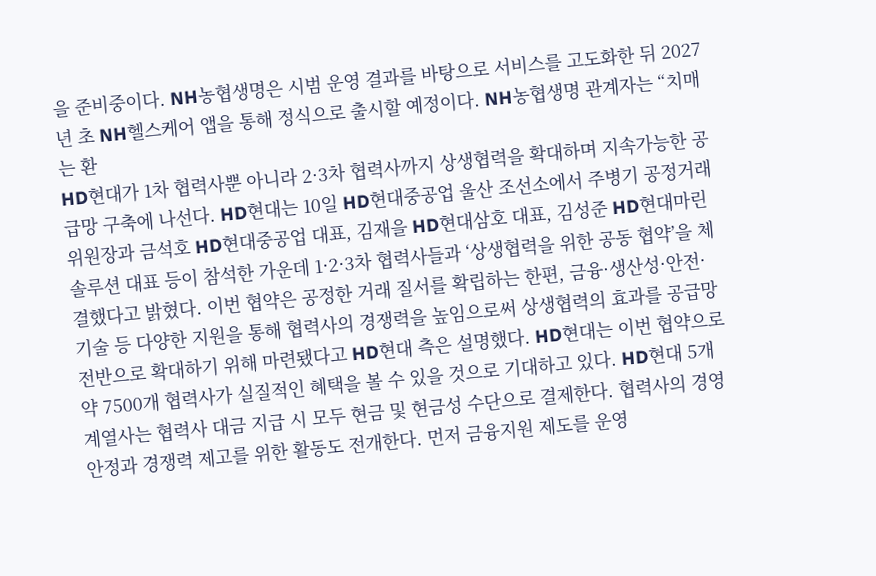을 준비중이다. NH농협생명은 시범 운영 결과를 바탕으로 서비스를 고도화한 뒤 2027년 초 NH헬스케어 앱을 통해 정식으로 출시할 예정이다. NH농협생명 관계자는 “치매는 환
HD현대가 1차 협력사뿐 아니라 2·3차 협력사까지 상생협력을 확대하며 지속가능한 공급망 구축에 나선다. HD현대는 10일 HD현대중공업 울산 조선소에서 주병기 공정거래위원장과 금석호 HD현대중공업 대표, 김재을 HD현대삼호 대표, 김성준 HD현대마린솔루션 대표 등이 참석한 가운데 1·2·3차 협력사들과 ‘상생협력을 위한 공동 협약’을 체결했다고 밝혔다. 이번 협약은 공정한 거래 질서를 확립하는 한편, 금융·생산성·안전·기술 등 다양한 지원을 통해 협력사의 경쟁력을 높임으로써 상생협력의 효과를 공급망 전반으로 확대하기 위해 마련됐다고 HD현대 측은 설명했다. HD현대는 이번 협약으로 약 7500개 협력사가 실질적인 혜택을 볼 수 있을 것으로 기대하고 있다. HD현대 5개 계열사는 협력사 대금 지급 시 모두 현금 및 현금성 수단으로 결제한다. 협력사의 경영 안정과 경쟁력 제고를 위한 활동도 전개한다. 먼저 금융지원 제도를 운영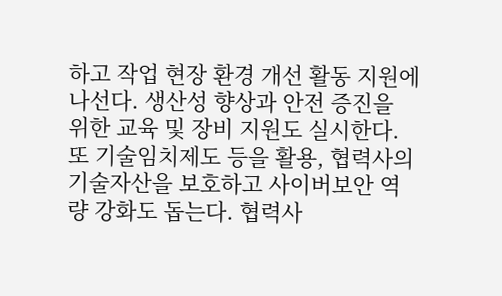하고 작업 현장 환경 개선 활동 지원에 나선다. 생산성 향상과 안전 증진을 위한 교육 및 장비 지원도 실시한다. 또 기술임치제도 등을 활용, 협력사의 기술자산을 보호하고 사이버보안 역량 강화도 돕는다. 협력사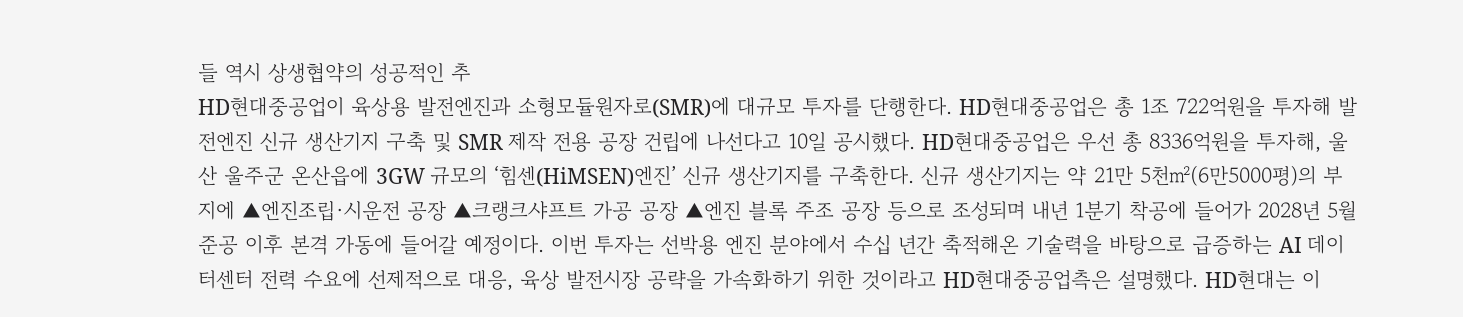들 역시 상생협약의 성공적인 추
HD현대중공업이 육상용 발전엔진과 소형모듈원자로(SMR)에 대규모 투자를 단행한다. HD현대중공업은 총 1조 722억원을 투자해 발전엔진 신규 생산기지 구축 및 SMR 제작 전용 공장 건립에 나선다고 10일 공시했다. HD현대중공업은 우선 총 8336억원을 투자해, 울산 울주군 온산읍에 3GW 규모의 ‘힘센(HiMSEN)엔진’ 신규 생산기지를 구축한다. 신규 생산기지는 약 21만 5천㎡(6만5000평)의 부지에 ▲엔진조립·시운전 공장 ▲크랭크샤프트 가공 공장 ▲엔진 블록 주조 공장 등으로 조성되며 내년 1분기 착공에 들어가 2028년 5월 준공 이후 본격 가동에 들어갈 예정이다. 이번 투자는 선박용 엔진 분야에서 수십 년간 축적해온 기술력을 바탕으로 급증하는 AI 데이터센터 전력 수요에 선제적으로 대응, 육상 발전시장 공략을 가속화하기 위한 것이라고 HD현대중공업측은 설명했다. HD현대는 이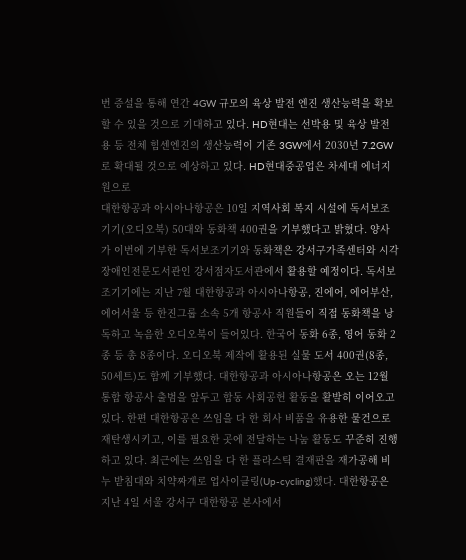번 증설을 통해 연간 4GW 규모의 육상 발전 엔진 생산능력을 확보할 수 있을 것으로 기대하고 있다. HD현대는 선박용 및 육상 발전용 등 전체 힘센엔진의 생산능력이 기존 3GW에서 2030년 7.2GW로 확대될 것으로 예상하고 있다. HD현대중공업은 차세대 에너지원으로
대한항공과 아시아나항공은 10일 지역사회 복지 시설에 독서보조기기(오디오북) 50대와 동화책 400권을 기부했다고 밝혔다. 양사가 이번에 기부한 독서보조기기와 동화책은 강서구가족센터와 시각장애인전문도서관인 강서점자도서관에서 활용할 예정이다. 독서보조기기에는 지난 7월 대한항공과 아시아나항공, 진에어, 에어부산, 에어서울 등 한진그룹 소속 5개 항공사 직원들이 직접 동화책을 낭독하고 녹음한 오디오북이 들어있다. 한국어 동화 6종, 영어 동화 2종 등 총 8종이다. 오디오북 제작에 활용된 실물 도서 400권(8종, 50세트)도 함께 기부했다. 대한항공과 아시아나항공은 오는 12월 통합 항공사 출범을 앞두고 합동 사회공헌 활동을 활발히 이어오고 있다. 한편 대한항공은 쓰임을 다 한 회사 비품을 유용한 물건으로 재탄생시키고, 이를 필요한 곳에 전달하는 나눔 활동도 꾸준히 진행하고 있다. 최근에는 쓰임을 다 한 플라스틱 결재판을 재가공해 비누 받침대와 치약짜개로 업사이클링(Up-cycling)했다. 대한항공은 지난 4일 서울 강서구 대한항공 본사에서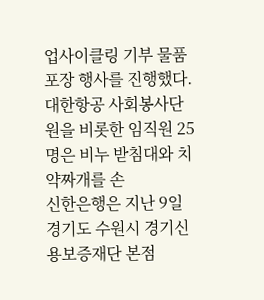업사이클링 기부 물품 포장 행사를 진행했다. 대한항공 사회봉사단원을 비롯한 임직원 25명은 비누 받침대와 치약짜개를 손
신한은행은 지난 9일 경기도 수원시 경기신용보증재단 본점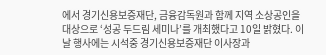에서 경기신용보증재단, 금융감독원과 함께 지역 소상공인을 대상으로 ‘성공 두드림 세미나’를 개최했다고 10일 밝혔다. 이날 행사에는 시석중 경기신용보증재단 이사장과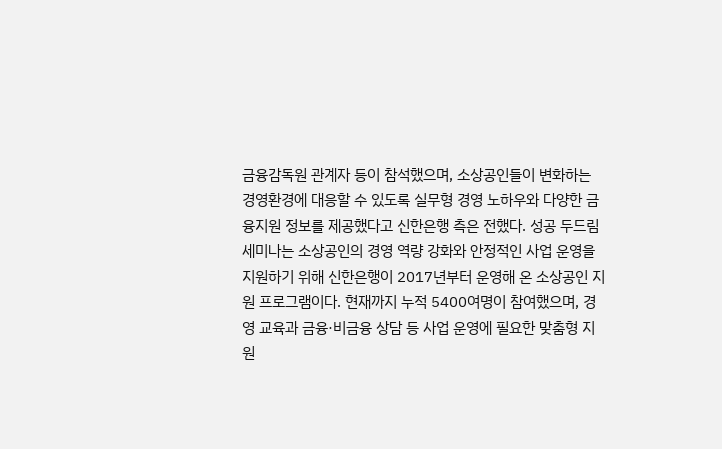금융감독원 관계자 등이 참석했으며, 소상공인들이 변화하는 경영환경에 대응할 수 있도록 실무형 경영 노하우와 다양한 금융지원 정보를 제공했다고 신한은행 측은 전했다. 성공 두드림 세미나는 소상공인의 경영 역량 강화와 안정적인 사업 운영을 지원하기 위해 신한은행이 2017년부터 운영해 온 소상공인 지원 프로그램이다. 현재까지 누적 5400여명이 참여했으며, 경영 교육과 금융·비금융 상담 등 사업 운영에 필요한 맞춤형 지원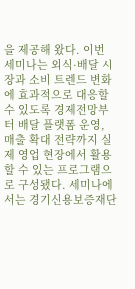을 제공해 왔다. 이번 세미나는 외식·배달 시장과 소비 트렌드 변화에 효과적으로 대응할 수 있도록 경제전망부터 배달 플랫폼 운영, 매출 확대 전략까지 실제 영업 현장에서 활용할 수 있는 프로그램으로 구성됐다. 세미나에서는 경기신용보증재단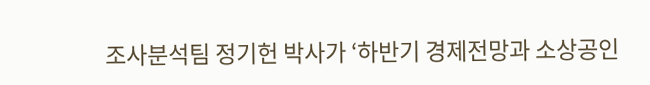조사분석팀 정기헌 박사가 ‘하반기 경제전망과 소상공인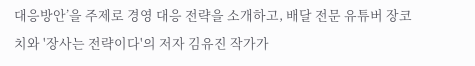대응방안’을 주제로 경영 대응 전략을 소개하고, 배달 전문 유튜버 장코치와 '장사는 전략이다'의 저자 김유진 작가가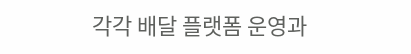각각 배달 플랫폼 운영과